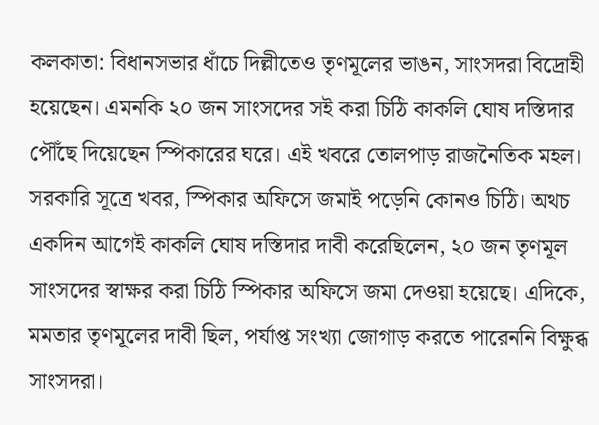কলকাতা: বিধানসভার ধাঁচে দিল্লীতেও তৃণমূলের ভাঙন, সাংসদরা বিদ্রোহী হয়েছেন। এমনকি ২০ জন সাংসদের সই করা চিঠি কাকলি ঘোষ দস্তিদার পৌঁছে দিয়েছেন স্পিকারের ঘরে। এই খবরে তোলপাড় রাজনৈতিক মহল। সরকারি সূত্রে খবর, স্পিকার অফিসে জমাই পড়েনি কোনও চিঠি। অথচ একদিন আগেই কাকলি ঘোষ দস্তিদার দাবী করেছিলেন, ২০ জন তৃণমূল সাংসদের স্বাক্ষর করা চিঠি স্পিকার অফিসে জমা দেওয়া হয়েছে। এদিকে, মমতার তৃণমূলের দাবী ছিল, পর্যাপ্ত সংখ্যা জোগাড় করতে পারেননি বিক্ষুব্ধ সাংসদরা।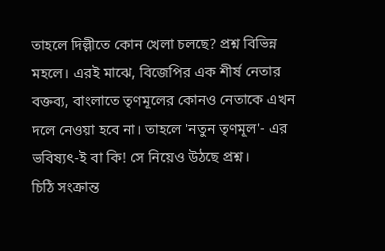তাহলে দিল্লীতে কোন খেলা চলছে? প্রশ্ন বিভিন্ন মহলে। এরই মাঝে, বিজেপির এক শীর্ষ নেতার বক্তব্য, বাংলাতে তৃণমূলের কোনও নেতাকে এখন দলে নেওয়া হবে না। তাহলে 'নতুন তৃণমূল'- এর ভবিষ্যৎ-ই বা কি! সে নিয়েও উঠছে প্রশ্ন।
চিঠি সংক্রান্ত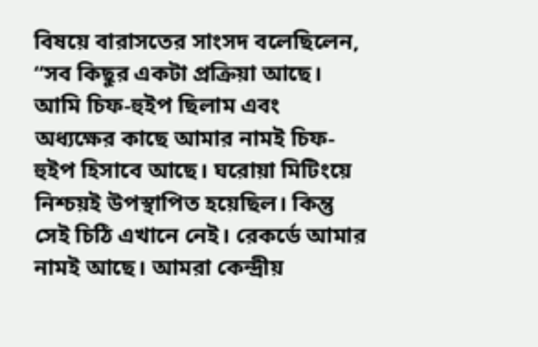বিষয়ে বারাসতের সাংসদ বলেছিলেন, “সব কিছুর একটা প্রক্রিয়া আছে। আমি চিফ-হুইপ ছিলাম এবং অধ্যক্ষের কাছে আমার নামই চিফ-হুইপ হিসাবে আছে। ঘরোয়া মিটিংয়ে নিশ্চয়ই উপস্থাপিত হয়েছিল। কিন্তু সেই চিঠি এখানে নেই। রেকর্ডে আমার নামই আছে। আমরা কেন্দ্রীয়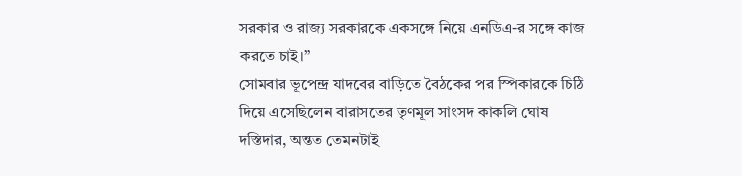সরকার ও রাজ্য সরকারকে একসঙ্গে নিয়ে এনডিএ-র সঙ্গে কাজ করতে চাই।”
সোমবার ভূপেন্দ্র যাদবের বাড়িতে বৈঠকের পর স্পিকারকে চিঠি দিয়ে এসেছিলেন বারাসতের তৃণমূল সাংসদ কাকলি ঘোষ দস্তিদার, অন্তত তেমনটাই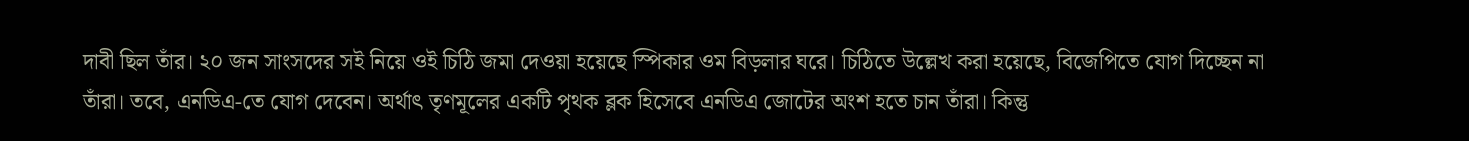দাবী ছিল তাঁর। ২০ জন সাংসদের সই নিয়ে ওই চিঠি জমা দেওয়া হয়েছে স্পিকার ওম বিড়লার ঘরে। চিঠিতে উল্লেখ করা হয়েছে, বিজেপিতে যোগ দিচ্ছেন না তাঁরা। তবে, এনডিএ-তে যোগ দেবেন। অর্থাৎ তৃণমূলের একটি পৃথক ব্লক হিসেবে এনডিএ জোটের অংশ হতে চান তাঁরা। কিন্তু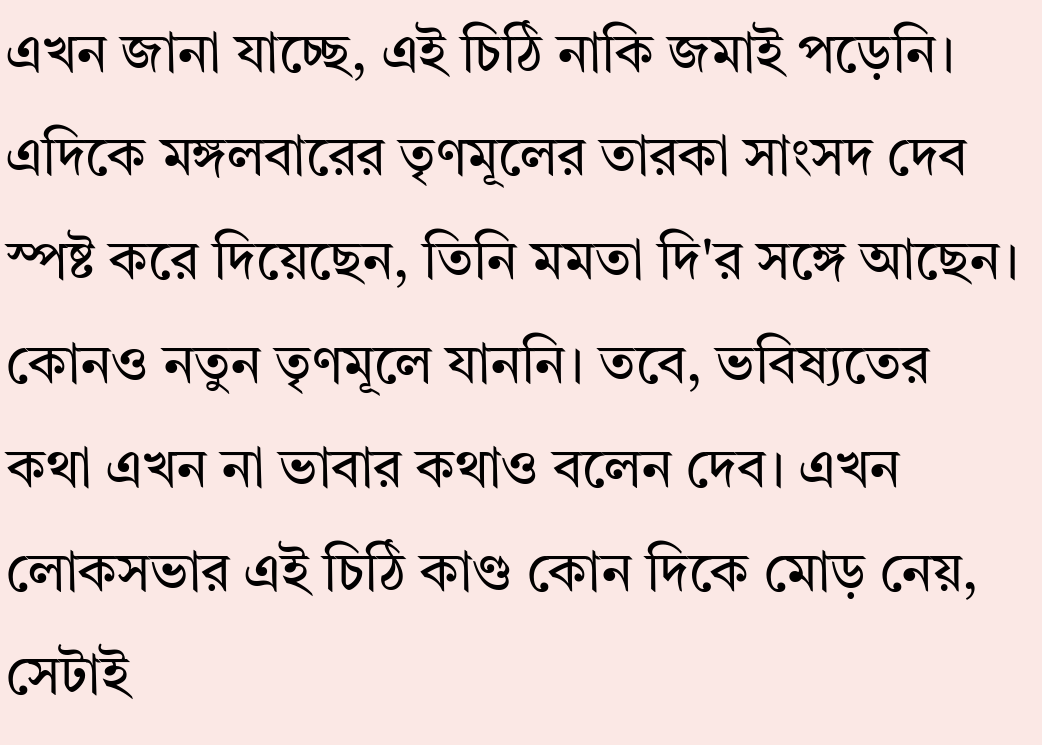এখন জানা যাচ্ছে, এই চিঠি নাকি জমাই পড়েনি। এদিকে মঙ্গলবারের তৃণমূলের তারকা সাংসদ দেব স্পষ্ট করে দিয়েছেন, তিনি মমতা দি'র সঙ্গে আছেন। কোনও নতুন তৃণমূলে যাননি। তবে, ভবিষ্যতের কথা এখন না ভাবার কথাও বলেন দেব। এখন লোকসভার এই চিঠি কাণ্ড কোন দিকে মোড় নেয়, সেটাই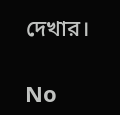দেখার।

No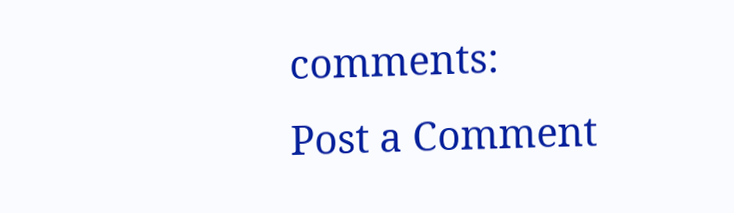comments:
Post a Comment